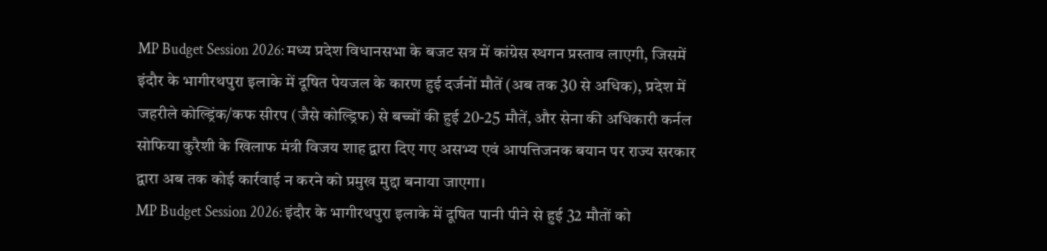MP Budget Session 2026: मध्य प्रदेश विधानसभा के बजट सत्र में कांग्रेस स्थगन प्रस्ताव लाएगी, जिसमें इंदौर के भागीरथपुरा इलाके में दूषित पेयजल के कारण हुई दर्जनों मौतें (अब तक 30 से अधिक), प्रदेश में जहरीले कोल्ड्रिंक/कफ सीरप (जैसे कोल्ड्रिफ) से बच्चों की हुई 20-25 मौतें, और सेना की अधिकारी कर्नल सोफिया कुरैशी के खिलाफ मंत्री विजय शाह द्वारा दिए गए असभ्य एवं आपत्तिजनक बयान पर राज्य सरकार द्वारा अब तक कोई कार्रवाई न करने को प्रमुख मुद्दा बनाया जाएगा।
MP Budget Session 2026: इंदौर के भागीरथपुरा इलाके में दूषित पानी पीने से हुई 32 मौतों को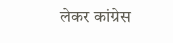लेकर कांग्रेस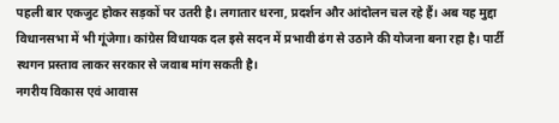पहली बार एकजुट होकर सड़कों पर उतरी है। लगातार धरना, प्रदर्शन और आंदोलन चल रहे हैं। अब यह मुद्दा विधानसभा में भी गूंजेगा। कांग्रेस विधायक दल इसे सदन में प्रभावी ढंग से उठाने की योजना बना रहा है। पार्टी स्थगन प्रस्ताव लाकर सरकार से जवाब मांग सकती है।
नगरीय विकास एवं आवास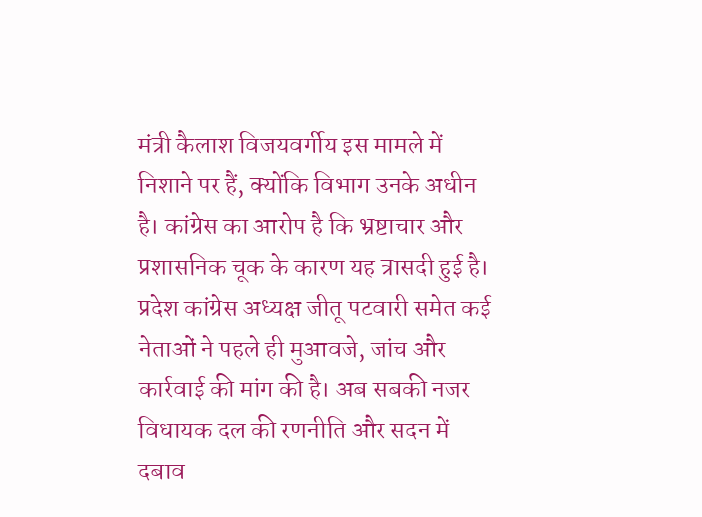मंत्री कैलाश विजयवर्गीय इस मामले में निशाने पर हैं, क्योंकि विभाग उनके अधीन है। कांग्रेस का आरोप है कि भ्रष्टाचार और प्रशासनिक चूक के कारण यह त्रासदी हुई है। प्रदेश कांग्रेस अध्यक्ष जीतू पटवारी समेत कई नेताओं ने पहले ही मुआवजे, जांच और कार्रवाई की मांग की है। अब सबकी नजर विधायक दल की रणनीति और सदन में दबाव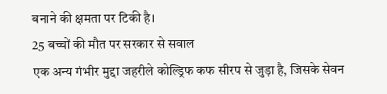बनाने की क्षमता पर टिकी है।
25 बच्चों की मौत पर सरकार से सवाल
एक अन्य गंभीर मुद्दा जहरीले कोल्ड्रिफ कफ सीरप से जुड़ा है, जिसके सेवन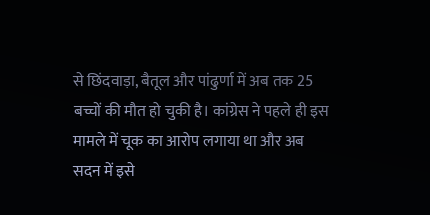से छिंदवाड़ा, बैतूल और पांढुर्णा में अब तक 25 बच्चों की मौत हो चुकी है। कांग्रेस ने पहले ही इस मामले में चूक का आरोप लगाया था और अब सदन में इसे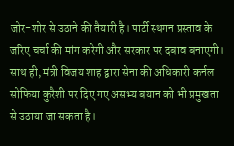जोर-शोर से उठाने की तैयारी है। पार्टी स्थगन प्रस्ताव के जरिए चर्चा की मांग करेगी और सरकार पर दबाव बनाएगी। साथ ही, मंत्री विजय शाह द्वारा सेना की अधिकारी कर्नल सोफिया कुरैशी पर दिए गए असभ्य बयान को भी प्रमुखता से उठाया जा सकता है।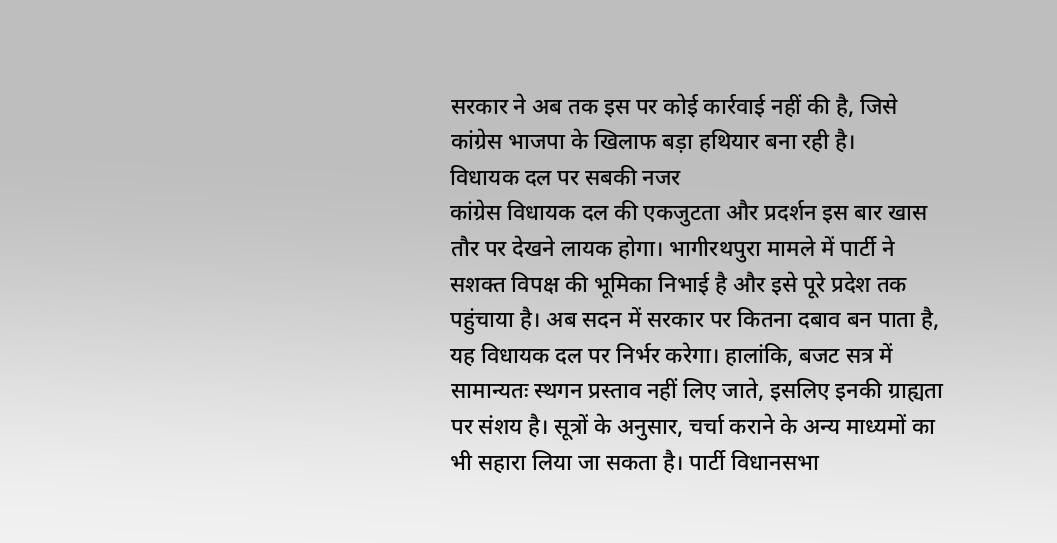सरकार ने अब तक इस पर कोई कार्रवाई नहीं की है, जिसे कांग्रेस भाजपा के खिलाफ बड़ा हथियार बना रही है।
विधायक दल पर सबकी नजर
कांग्रेस विधायक दल की एकजुटता और प्रदर्शन इस बार खास तौर पर देखने लायक होगा। भागीरथपुरा मामले में पार्टी ने सशक्त विपक्ष की भूमिका निभाई है और इसे पूरे प्रदेश तक पहुंचाया है। अब सदन में सरकार पर कितना दबाव बन पाता है, यह विधायक दल पर निर्भर करेगा। हालांकि, बजट सत्र में सामान्यतः स्थगन प्रस्ताव नहीं लिए जाते, इसलिए इनकी ग्राह्यता पर संशय है। सूत्रों के अनुसार, चर्चा कराने के अन्य माध्यमों का भी सहारा लिया जा सकता है। पार्टी विधानसभा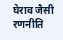घेराव जैसी रणनीति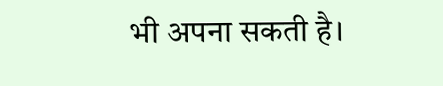भी अपना सकती है।